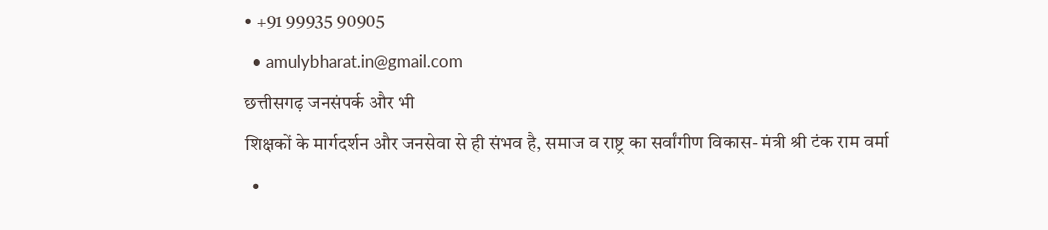• +91 99935 90905
  • amulybharat.in@gmail.com
छत्तीसगढ़ जनसंपर्क और भी
शिक्षकों के मार्गदर्शन और जनसेवा से ही संभव है, समाज व राष्ट्र का सर्वांगीण विकास- मंत्री श्री टंक राम वर्मा
  •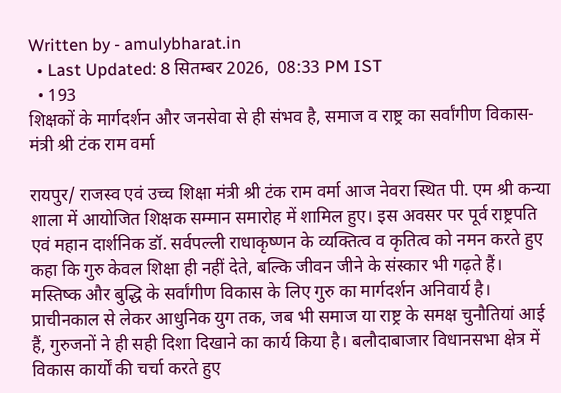Written by - amulybharat.in
  • Last Updated: 8 सितम्बर 2026,  08:33 PM IST
  • 193
शिक्षकों के मार्गदर्शन और जनसेवा से ही संभव है, समाज व राष्ट्र का सर्वांगीण विकास- मंत्री श्री टंक राम वर्मा

रायपुर/ राजस्व एवं उच्च शिक्षा मंत्री श्री टंक राम वर्मा आज नेवरा स्थित पी. एम श्री कन्या शाला में आयोजित शिक्षक सम्मान समारोह में शामिल हुए। इस अवसर पर पूर्व राष्ट्रपति एवं महान दार्शनिक डॉ. सर्वपल्ली राधाकृष्णन के व्यक्तित्व व कृतित्व को नमन करते हुए कहा कि गुरु केवल शिक्षा ही नहीं देते, बल्कि जीवन जीने के संस्कार भी गढ़ते हैं। मस्तिष्क और बुद्धि के सर्वांगीण विकास के लिए गुरु का मार्गदर्शन अनिवार्य है। प्राचीनकाल से लेकर आधुनिक युग तक, जब भी समाज या राष्ट्र के समक्ष चुनौतियां आई हैं, गुरुजनों ने ही सही दिशा दिखाने का कार्य किया है। बलौदाबाजार विधानसभा क्षेत्र में विकास कार्यों की चर्चा करते हुए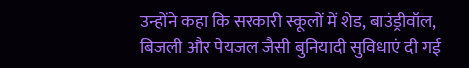उन्होंने कहा कि सरकारी स्कूलों में शेड, बाउंड्रीवॉल, बिजली और पेयजल जैसी बुनियादी सुविधाएं दी गई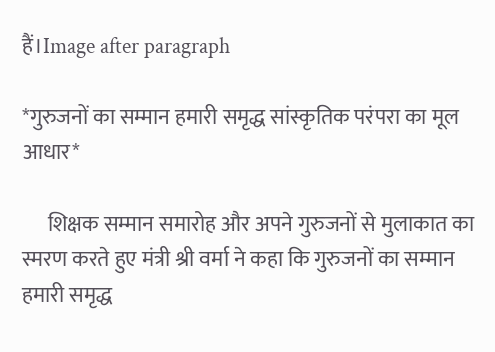हैं।Image after paragraph

*गुरुजनों का सम्मान हमारी समृद्ध सांस्कृतिक परंपरा का मूल आधार*

      शिक्षक सम्मान समारोह और अपने गुरुजनों से मुलाकात का स्मरण करते हुए मंत्री श्री वर्मा ने कहा कि गुरुजनों का सम्मान हमारी समृद्ध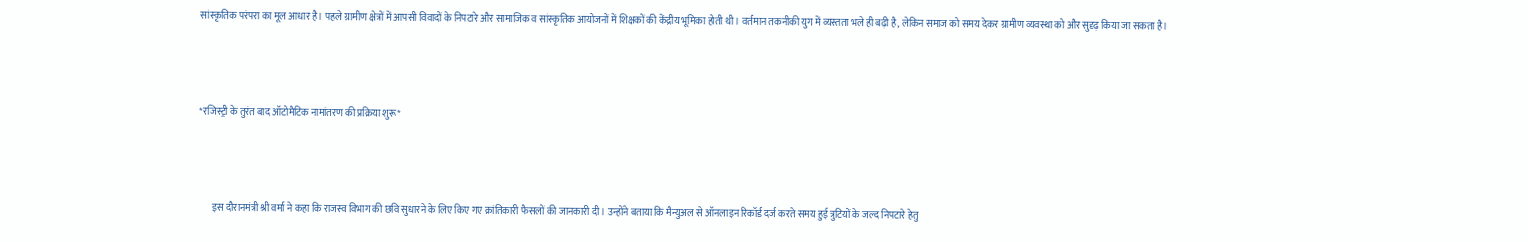सांस्कृतिक परंपरा का मूल आधार है। पहले ग्रामीण क्षेत्रों में आपसी विवादों के निपटारे और सामाजिक व सांस्कृतिक आयोजनों में शिक्षकों की केंद्रीय भूमिका होती थी। वर्तमान तकनीकी युग में व्यस्तता भले ही बढ़ी है, लेकिन समाज को समय देकर ग्रामीण व्यवस्था को और सुदृढ़ किया जा सकता है।



*रजिस्ट्री के तुरंत बाद ऑटोमैटिक नामांतरण की प्रक्रिया शुरू*



       इस दौरानमंत्री श्री वर्मा ने कहा कि राजस्व विभाग की छवि सुधारने के लिए किए गए क्रांतिकारी फैसलों की जानकारी दी। उन्होंने बताया कि मैन्युअल से ऑनलाइन रिकॉर्ड दर्ज करते समय हुई त्रुटियों के जल्द निपटारे हेतु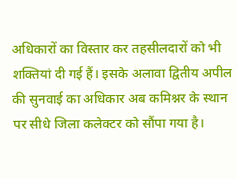अधिकारों का विस्तार कर तहसीलदारों को भी शक्तियां दी गई हैं। इसके अलावा द्वितीय अपील की सुनवाई का अधिकार अब कमिश्नर के स्थान पर सीधे जिला कलेक्टर को सौंपा गया है।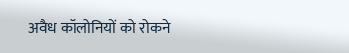अवैध कॉलोनियों को रोकने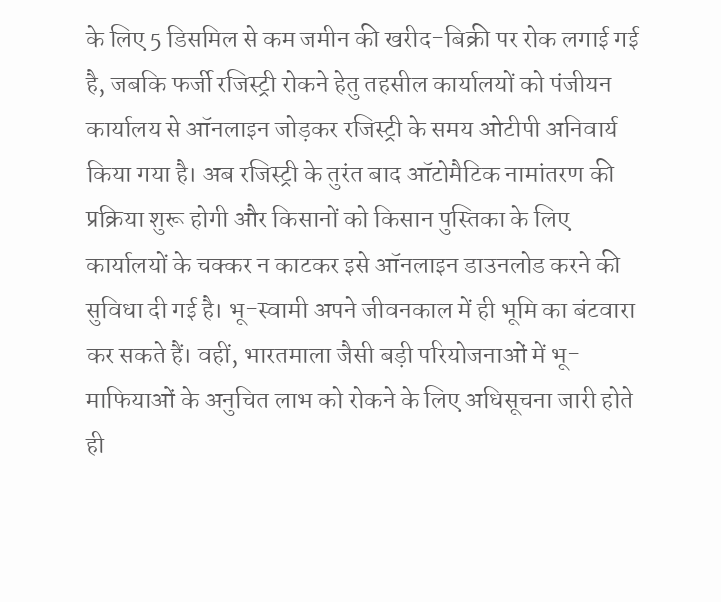के लिए 5 डिसमिल से कम जमीन की खरीद-बिक्री पर रोक लगाई गई है, जबकि फर्जी रजिस्ट्री रोकने हेतु तहसील कार्यालयों को पंजीयन कार्यालय से ऑनलाइन जोड़कर रजिस्ट्री के समय ओटीपी अनिवार्य किया गया है। अब रजिस्ट्री के तुरंत बाद ऑटोमैटिक नामांतरण की प्रक्रिया शुरू होगी और किसानों को किसान पुस्तिका के लिए कार्यालयों के चक्कर न काटकर इसे ऑनलाइन डाउनलोड करने की सुविधा दी गई है। भू-स्वामी अपने जीवनकाल में ही भूमि का बंटवारा कर सकते हैं। वहीं, भारतमाला जैसी बड़ी परियोजनाओं में भू-माफियाओं के अनुचित लाभ को रोकने के लिए अधिसूचना जारी होते ही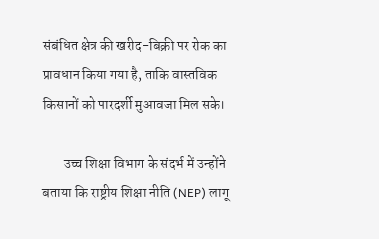संबंधित क्षेत्र की खरीद-बिक्री पर रोक का प्रावधान किया गया है, ताकि वास्तविक किसानों को पारदर्शी मुआवजा मिल सके।

        उच्च शिक्षा विभाग के संदर्भ में उन्होंने बताया कि राष्ट्रीय शिक्षा नीति (NEP) लागू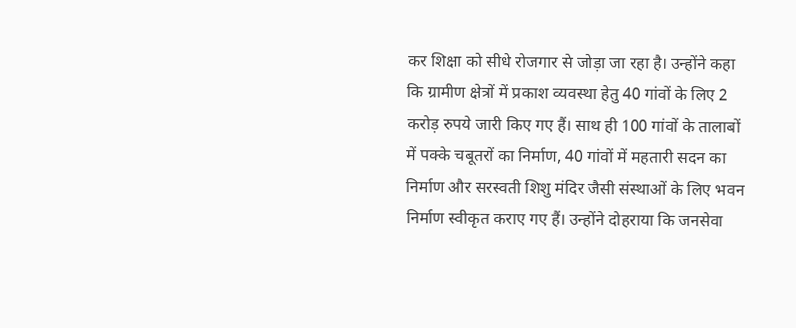कर शिक्षा को सीधे रोजगार से जोड़ा जा रहा है। उन्होंने कहा कि ग्रामीण क्षेत्रों में प्रकाश व्यवस्था हेतु 40 गांवों के लिए 2 करोड़ रुपये जारी किए गए हैं। साथ ही 100 गांवों के तालाबों में पक्के चबूतरों का निर्माण, 40 गांवों में महतारी सदन का निर्माण और सरस्वती शिशु मंदिर जैसी संस्थाओं के लिए भवन निर्माण स्वीकृत कराए गए हैं। उन्होंने दोहराया कि जनसेवा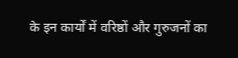के इन कार्यों में वरिष्ठों और गुरुजनों का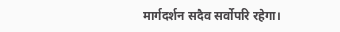मार्गदर्शन सदैव सर्वोपरि रहेगा।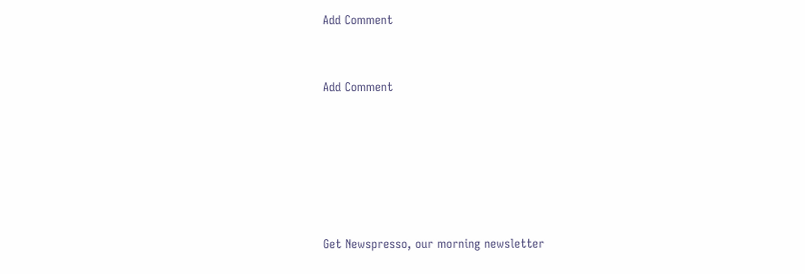Add Comment


Add Comment






Get Newspresso, our morning newsletter